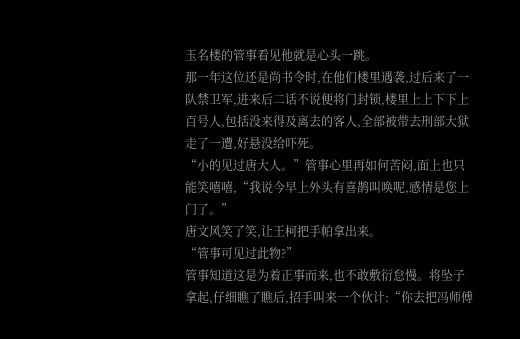玉名楼的管事看见他就是心头一跳。
那一年这位还是尚书令时,在他们楼里遇袭,过后来了一队禁卫军,进来后二话不说便将门封锁,楼里上上下下上百号人,包括没来得及离去的客人,全部被带去刑部大狱走了一遭,好悬没给吓死。
“小的见过唐大人。”管事心里再如何苦闷,面上也只能笑嘻嘻,“我说今早上外头有喜鹊叫唤呢,感情是您上门了。”
唐文风笑了笑,让王柯把手帕拿出来。
“管事可见过此物?”
管事知道这是为着正事而来,也不敢敷衍怠慢。将坠子拿起,仔细瞧了瞧后,招手叫来一个伙计:“你去把冯师傅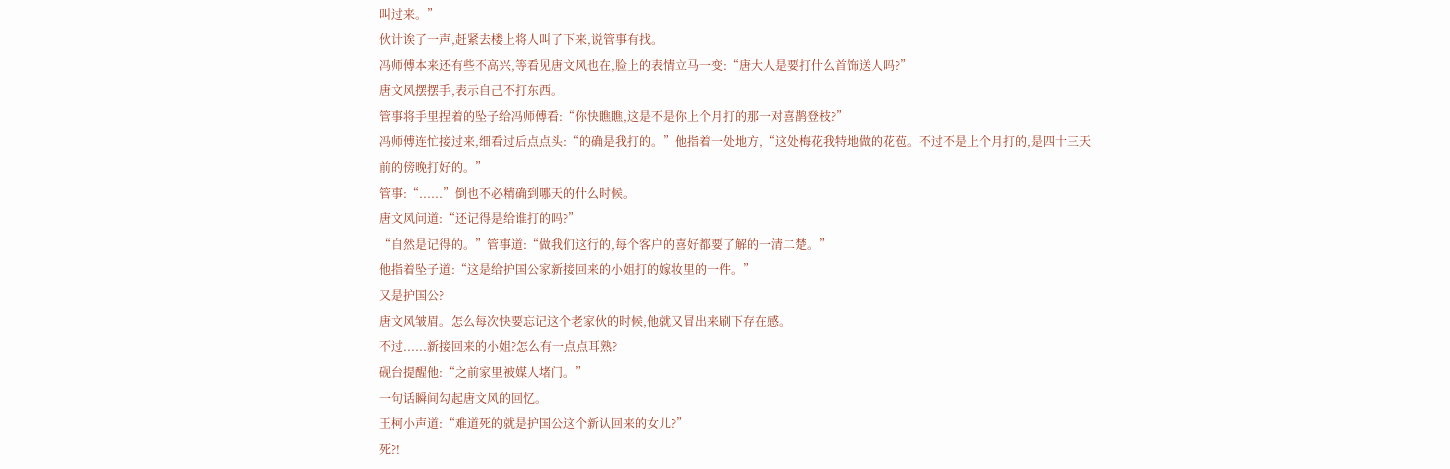叫过来。”
伙计诶了一声,赶紧去楼上将人叫了下来,说管事有找。
冯师傅本来还有些不高兴,等看见唐文风也在,脸上的表情立马一变:“唐大人是要打什么首饰送人吗?”
唐文风摆摆手,表示自己不打东西。
管事将手里捏着的坠子给冯师傅看:“你快瞧瞧,这是不是你上个月打的那一对喜鹊登枝?”
冯师傅连忙接过来,细看过后点点头:“的确是我打的。”他指着一处地方,“这处梅花我特地做的花苞。不过不是上个月打的,是四十三天前的傍晚打好的。”
管事:“......”倒也不必精确到哪天的什么时候。
唐文风问道:“还记得是给谁打的吗?”
“自然是记得的。”管事道:“做我们这行的,每个客户的喜好都要了解的一清二楚。”
他指着坠子道:“这是给护国公家新接回来的小姐打的嫁妆里的一件。”
又是护国公?
唐文风皱眉。怎么每次快要忘记这个老家伙的时候,他就又冒出来刷下存在感。
不过......新接回来的小姐?怎么有一点点耳熟?
砚台提醒他:“之前家里被媒人堵门。”
一句话瞬间勾起唐文风的回忆。
王柯小声道:“难道死的就是护国公这个新认回来的女儿?”
死?!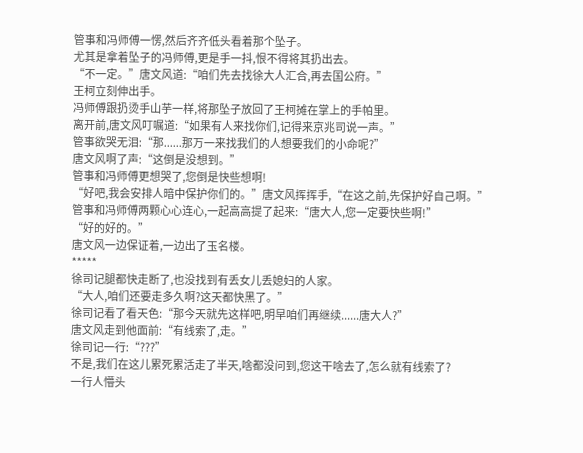管事和冯师傅一愣,然后齐齐低头看着那个坠子。
尤其是拿着坠子的冯师傅,更是手一抖,恨不得将其扔出去。
“不一定。”唐文风道:“咱们先去找徐大人汇合,再去国公府。”
王柯立刻伸出手。
冯师傅跟扔烫手山芋一样,将那坠子放回了王柯摊在掌上的手帕里。
离开前,唐文风叮嘱道:“如果有人来找你们,记得来京兆司说一声。”
管事欲哭无泪:“那......那万一来找我们的人想要我们的小命呢?”
唐文风啊了声:“这倒是没想到。”
管事和冯师傅更想哭了,您倒是快些想啊!
“好吧,我会安排人暗中保护你们的。”唐文风挥挥手,“在这之前,先保护好自己啊。”
管事和冯师傅两颗心心连心,一起高高提了起来:“唐大人,您一定要快些啊!”
“好的好的。”
唐文风一边保证着,一边出了玉名楼。
*****
徐司记腿都快走断了,也没找到有丢女儿丢媳妇的人家。
“大人,咱们还要走多久啊?这天都快黑了。”
徐司记看了看天色:“那今天就先这样吧,明早咱们再继续......唐大人?”
唐文风走到他面前:“有线索了,走。”
徐司记一行:“???”
不是,我们在这儿累死累活走了半天,啥都没问到,您这干啥去了,怎么就有线索了?
一行人懵头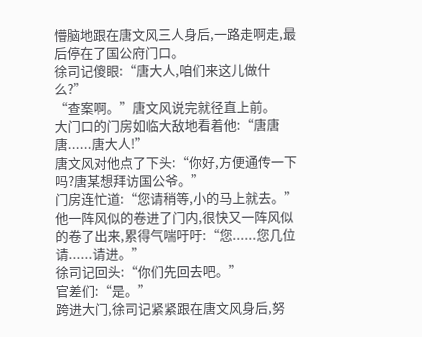懵脑地跟在唐文风三人身后,一路走啊走,最后停在了国公府门口。
徐司记傻眼:“唐大人,咱们来这儿做什么?”
“查案啊。”唐文风说完就径直上前。
大门口的门房如临大敌地看着他:“唐唐唐......唐大人!”
唐文风对他点了下头:“你好,方便通传一下吗?唐某想拜访国公爷。”
门房连忙道:“您请稍等,小的马上就去。”
他一阵风似的卷进了门内,很快又一阵风似的卷了出来,累得气喘吁吁:“您......您几位请......请进。”
徐司记回头:“你们先回去吧。”
官差们:“是。”
跨进大门,徐司记紧紧跟在唐文风身后,努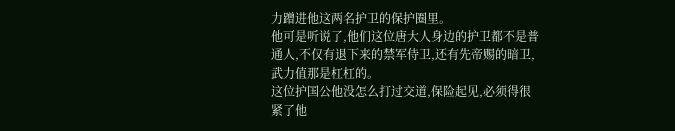力蹭进他这两名护卫的保护圈里。
他可是听说了,他们这位唐大人身边的护卫都不是普通人,不仅有退下来的禁军侍卫,还有先帝赐的暗卫,武力值那是杠杠的。
这位护国公他没怎么打过交道,保险起见,必须得很紧了他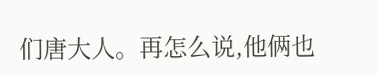们唐大人。再怎么说,他俩也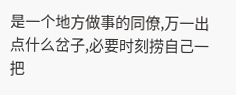是一个地方做事的同僚,万一出点什么岔子,必要时刻捞自己一把